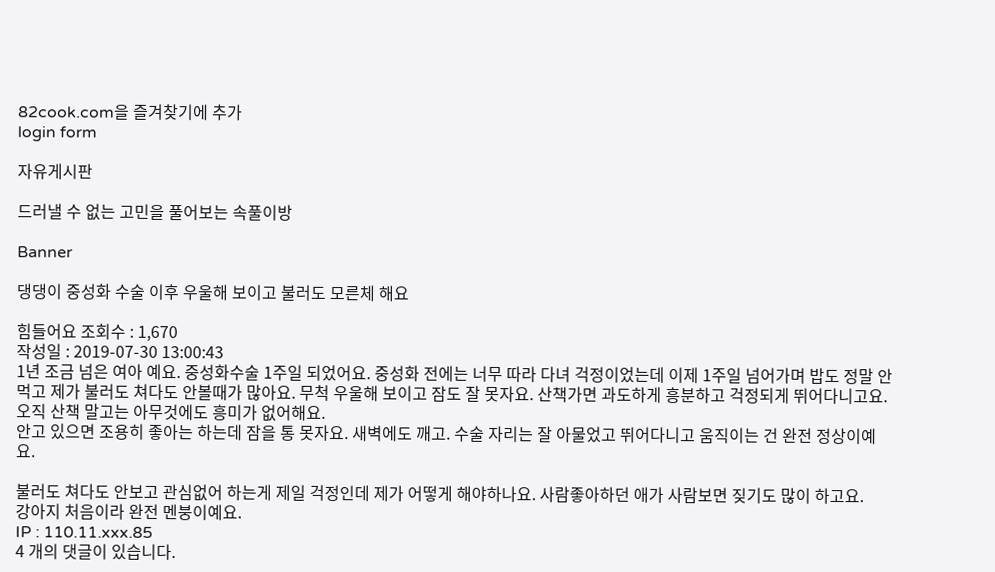82cook.com을 즐겨찾기에 추가
login form

자유게시판

드러낼 수 없는 고민을 풀어보는 속풀이방

Banner

댕댕이 중성화 수술 이후 우울해 보이고 불러도 모른체 해요

힘들어요 조회수 : 1,670
작성일 : 2019-07-30 13:00:43
1년 조금 넘은 여아 예요. 중성화수술 1주일 되었어요. 중성화 전에는 너무 따라 다녀 걱정이었는데 이제 1주일 넘어가며 밥도 정말 안 먹고 제가 불러도 쳐다도 안볼때가 많아요. 무척 우울해 보이고 잠도 잘 못자요. 산책가면 과도하게 흥분하고 걱정되게 뛰어다니고요. 오직 산책 말고는 아무것에도 흥미가 없어해요.
안고 있으면 조용히 좋아는 하는데 잠을 통 못자요. 새벽에도 깨고. 수술 자리는 잘 아물었고 뛰어다니고 움직이는 건 완전 정상이예요.

불러도 쳐다도 안보고 관심없어 하는게 제일 걱정인데 제가 어떻게 해야하나요. 사람좋아하던 애가 사람보면 짖기도 많이 하고요.
강아지 처음이라 완전 멘붕이예요.
IP : 110.11.xxx.85
4 개의 댓글이 있습니다.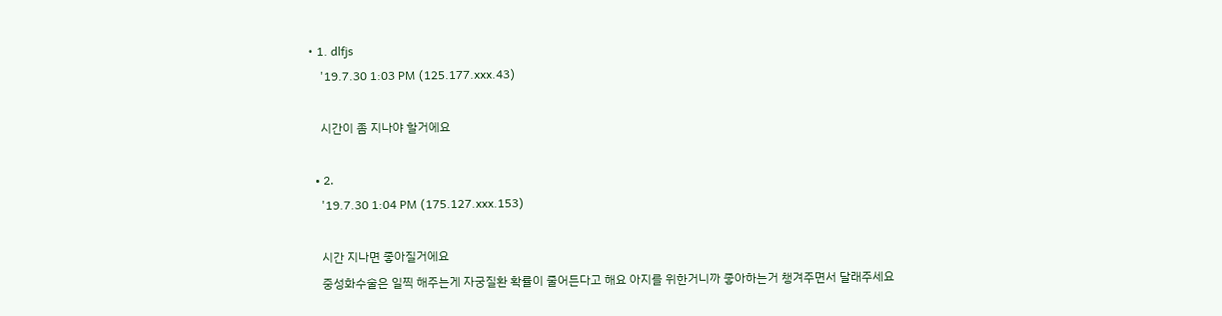• 1. dlfjs
    '19.7.30 1:03 PM (125.177.xxx.43)

    시간이 좀 지나야 할거에요

  • 2.
    '19.7.30 1:04 PM (175.127.xxx.153)

    시간 지나면 좋아질거에요
    중성화수술은 일찍 해주는게 자궁질환 확률이 줄어든다고 해요 아지를 위한거니까 좋아하는거 챙겨주면서 달래주세요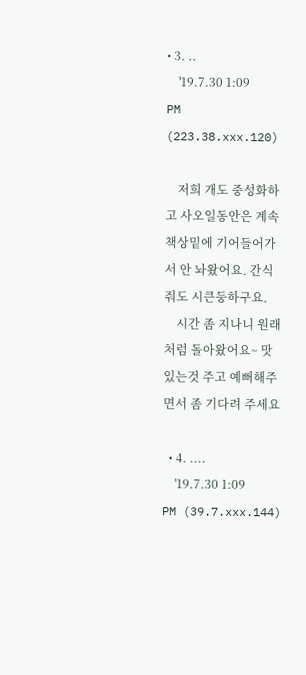• 3. ..
    '19.7.30 1:09 PM (223.38.xxx.120)

    저희 개도 중성화하고 사오일동안은 계속 책상밑에 기어들어가서 안 놔왔어요. 간식줘도 시큰둥하구요.
    시간 좀 지나니 원래처럼 돌아왔어요~ 맛있는것 주고 예뻐해주면서 좀 기다려 주세요

  • 4. ....
    '19.7.30 1:09 PM (39.7.xxx.144)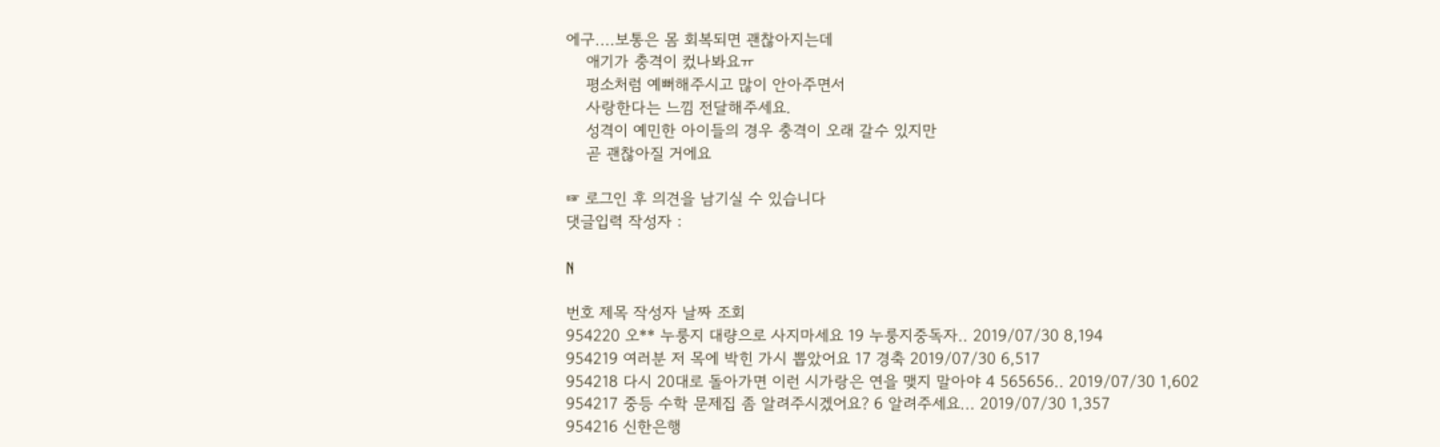에구....보통은 몸 회복되면 괜찮아지는데
    애기가 충격이 컸나봐요ㅠ
    평소처럼 예뻐해주시고 많이 안아주면서
    사랑한다는 느낌 전달해주세요.
    성격이 예민한 아이들의 경우 충격이 오래 갈수 있지만
    곧 괜찮아질 거에요

☞ 로그인 후 의견을 남기실 수 있습니다
댓글입력 작성자 :

N

번호 제목 작성자 날짜 조회
954220 오** 누룽지 대량으로 사지마세요 19 누룽지중독자.. 2019/07/30 8,194
954219 여러분 저 목에 박힌 가시 뽑았어요 17 경축 2019/07/30 6,517
954218 다시 20대로 돌아가면 이런 시가랑은 연을 맺지 말아야 4 565656.. 2019/07/30 1,602
954217 중등 수학 문제집 좀 알려주시겠어요? 6 알려주세요... 2019/07/30 1,357
954216 신한은행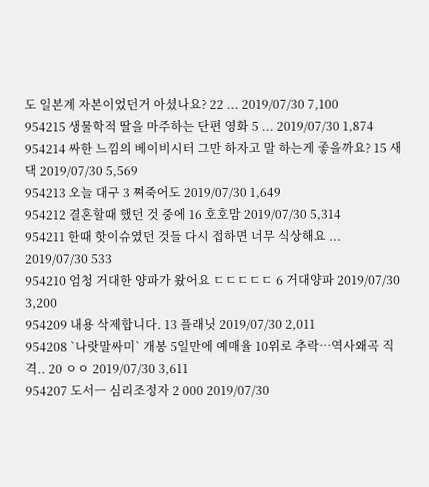도 일본계 자본이었던거 아셨나요? 22 ... 2019/07/30 7,100
954215 생물학적 딸을 마주하는 단편 영화 5 ... 2019/07/30 1,874
954214 싸한 느낌의 베이비시터 그만 하자고 말 하는게 좋을까요? 15 새댁 2019/07/30 5,569
954213 오늘 대구 3 쪄죽어도 2019/07/30 1,649
954212 결혼할때 했던 것 중에 16 호호맘 2019/07/30 5,314
954211 한때 핫이슈였던 것들 다시 접하면 너무 식상해요 ... 2019/07/30 533
954210 엄청 거대한 양파가 왔어요 ㄷㄷㄷㄷㄷ 6 거대양파 2019/07/30 3,200
954209 내용 삭제합니다. 13 플래닛 2019/07/30 2,011
954208 `나랏말싸미` 개봉 5일만에 예매율 10위로 추락…역사왜곡 직격.. 20 ㅇㅇ 2019/07/30 3,611
954207 도서ㅡ 심리조정자 2 000 2019/07/30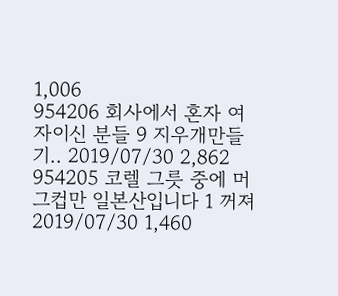1,006
954206 회사에서 혼자 여자이신 분들 9 지우개만들기.. 2019/07/30 2,862
954205 코렐 그릇 중에 머그컵만 일본산입니다 1 꺼져 2019/07/30 1,460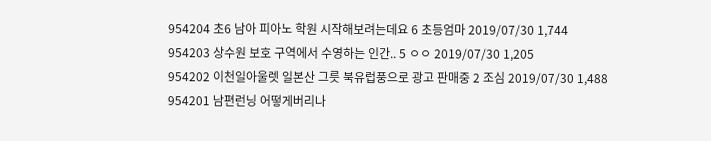954204 초6 남아 피아노 학원 시작해보려는데요 6 초등엄마 2019/07/30 1,744
954203 상수원 보호 구역에서 수영하는 인간.. 5 ㅇㅇ 2019/07/30 1,205
954202 이천일아울렛 일본산 그릇 북유럽풍으로 광고 판매중 2 조심 2019/07/30 1,488
954201 남편런닝 어떻게버리나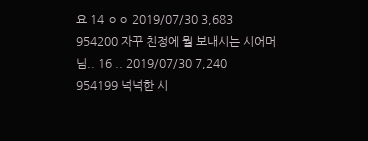요 14 ㅇㅇ 2019/07/30 3,683
954200 자꾸 친정에 뭘 보내시는 시어머님.. 16 .. 2019/07/30 7,240
954199 넉넉한 시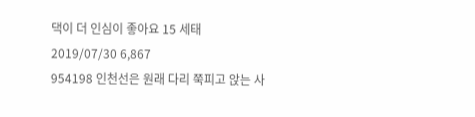댁이 더 인심이 좋아요 15 세태 2019/07/30 6,867
954198 인천선은 원래 다리 쭉피고 앉는 사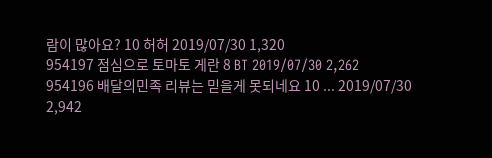람이 많아요? 10 허허 2019/07/30 1,320
954197 점심으로 토마토 게란 8 BT 2019/07/30 2,262
954196 배달의민족 리뷰는 믿을게 못되네요 10 ... 2019/07/30 2,942